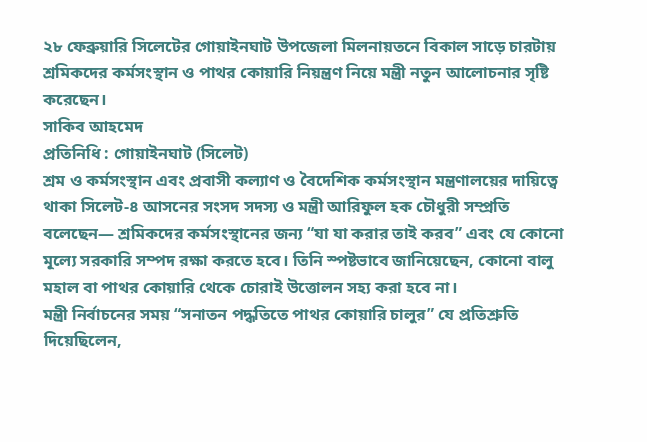২৮ ফেব্রুয়ারি সিলেটের গোয়াইনঘাট উপজেলা মিলনায়তনে বিকাল সাড়ে চারটায় শ্রমিকদের কর্মসংস্থান ও পাথর কোয়ারি নিয়ন্ত্রণ নিয়ে মন্ত্রী নতুন আলোচনার সৃষ্টি করেছেন।
সাকিব আহমেদ
প্রতিনিধি : গোয়াইনঘাট (সিলেট)
শ্রম ও কর্মসংস্থান এবং প্রবাসী কল্যাণ ও বৈদেশিক কর্মসংস্থান মন্ত্রণালয়ের দায়িত্বে থাকা সিলেট-৪ আসনের সংসদ সদস্য ও মন্ত্রী আরিফুল হক চৌধুরী সম্প্রতি বলেছেন— শ্রমিকদের কর্মসংস্থানের জন্য “যা যা করার তাই করব” এবং যে কোনো মূল্যে সরকারি সম্পদ রক্ষা করতে হবে। তিনি স্পষ্টভাবে জানিয়েছেন, কোনো বালু মহাল বা পাথর কোয়ারি থেকে চোরাই উত্তোলন সহ্য করা হবে না।
মন্ত্রী নির্বাচনের সময় “সনাতন পদ্ধতিতে পাথর কোয়ারি চালুর” যে প্রতিশ্রুতি দিয়েছিলেন,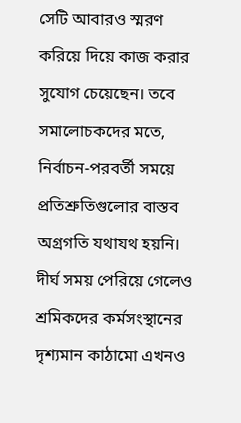সেটি আবারও স্মরণ করিয়ে দিয়ে কাজ করার সুযোগ চেয়েছেন। তবে সমালোচকদের মতে, নির্বাচন-পরবর্তী সময়ে প্রতিশ্রুতিগুলোর বাস্তব অগ্রগতি যথাযথ হয়নি। দীর্ঘ সময় পেরিয়ে গেলেও শ্রমিকদের কর্মসংস্থানের দৃশ্যমান কাঠামো এখনও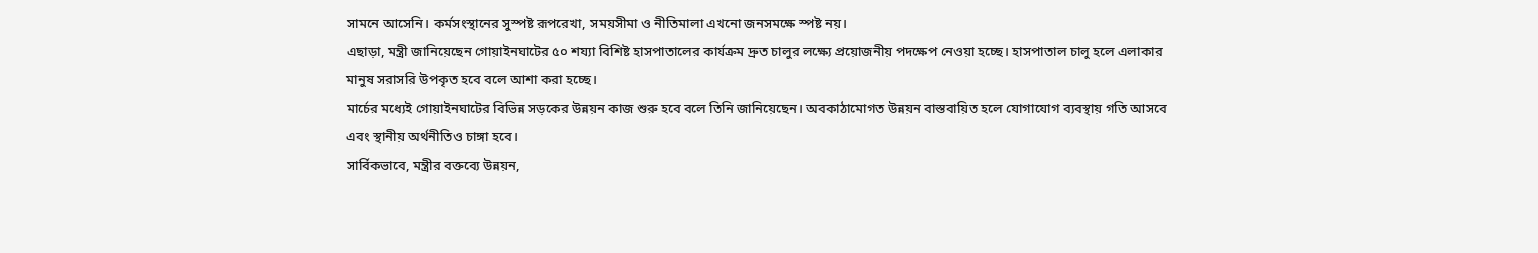সামনে আসেনি। কর্মসংস্থানের সুস্পষ্ট রূপরেখা, সময়সীমা ও নীতিমালা এখনো জনসমক্ষে স্পষ্ট নয়।
এছাড়া, মন্ত্রী জানিয়েছেন গোয়াইনঘাটের ৫০ শয্যা বিশিষ্ট হাসপাতালের কার্যক্রম দ্রুত চালুর লক্ষ্যে প্রয়োজনীয় পদক্ষেপ নেওয়া হচ্ছে। হাসপাতাল চালু হলে এলাকার মানুষ সরাসরি উপকৃত হবে বলে আশা করা হচ্ছে।
মার্চের মধ্যেই গোয়াইনঘাটের বিভিন্ন সড়কের উন্নয়ন কাজ শুরু হবে বলে তিনি জানিয়েছেন। অবকাঠামোগত উন্নয়ন বাস্তবায়িত হলে যোগাযোগ ব্যবস্থায় গতি আসবে এবং স্থানীয় অর্থনীতিও চাঙ্গা হবে।
সার্বিকভাবে, মন্ত্রীর বক্তব্যে উন্নয়ন,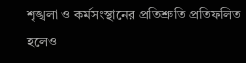শৃঙ্খলা ও কর্মসংস্থানের প্রতিশ্রুতি প্রতিফলিত হলেও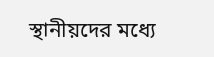স্থানীয়দের মধ্যে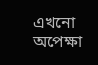এখনো অপেক্ষা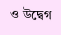ও উদ্বেগ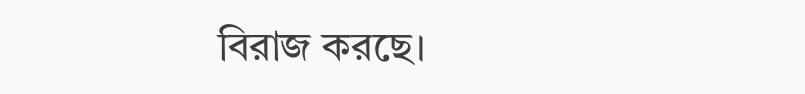বিরাজ করছে।